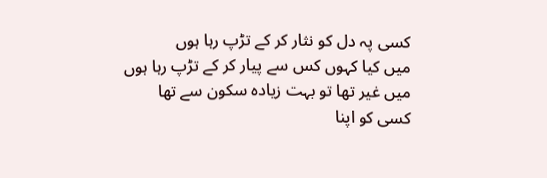کسی پہ دل کو نثار کر کے تڑپ رہا ہوں
میں کیا کہوں کس سے پیار کر کے تڑپ رہا ہوں
میں غیر تھا تو بہت زیادہ سکون سے تھا
کسی کو اپنا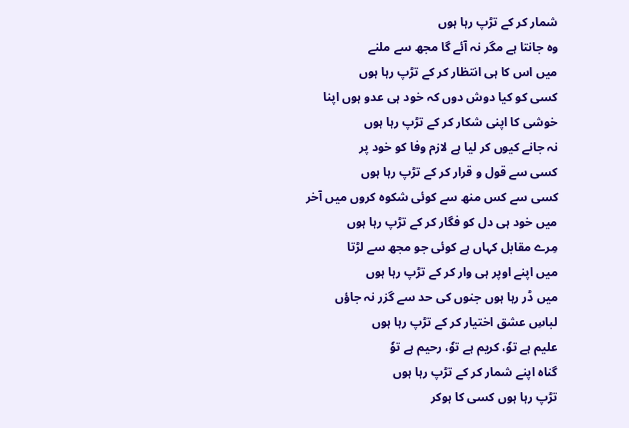شمار کر کے تڑپ رہا ہوں
وہ جانتا ہے مگر نہ آئے گا مجھ سے ملنے
میں اس کا ہی انتظار کر کے تڑپ رہا ہوں
کسی کو کیا دوش دوں کہ خود ہی عدو ہوں اپنا
خوشی کا اپنی شکار کر کے تڑپ رہا ہوں
نہ جانے کیوں کر لیا ہے لازم وفا کو خود پر
کسی سے قول و قرار کر کے تڑپ رہا ہوں
کسی سے کس منھ سے کوئی شکوہ کروں میں آخر
میں خود ہی دل کو فگار کر کے تڑپ رہا ہوں
مِرے مقابل کہاں ہے کوئی جو مجھ سے لڑتا
میں اپنے اوپر ہی وار کر کے تڑپ رہا ہوں
میں ڈر رہا ہوں جنوں کی حد سے گزر نہ جاؤں
لباسِ عشق اختیار کر کے تڑپ رہا ہوں
علیم ہے توٗ، کریم ہے توٗ، رحیم ہے توٗ
گناہ اپنے شمار کر کے تڑپ رہا ہوں
تڑپ رہا ہوں کسی کا ہوکر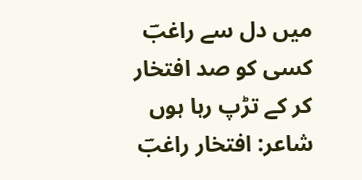میں دل سے راغبؔ
کسی کو صد افتخار کر کے تڑپ رہا ہوں
شاعر: افتخار راغبؔ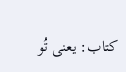کتاب: یعنی تُو